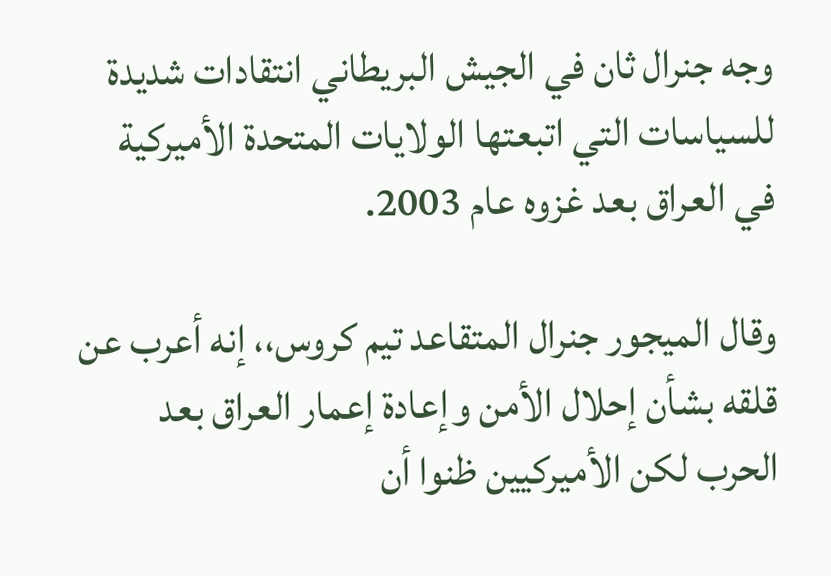وجه جنرال ثان في الجيش البريطاني انتقادات شديدة للسياسات التي اتبعتها الولايات المتحدة الأميركية في العراق بعد غزوه عام 2003.

وقال الميجور جنرال المتقاعد تيم كروس،، إنه أعرب عن قلقه بشأن إحلال الأمن وإعادة إعمار العراق بعد الحرب لكن الأميركيين ظنوا أن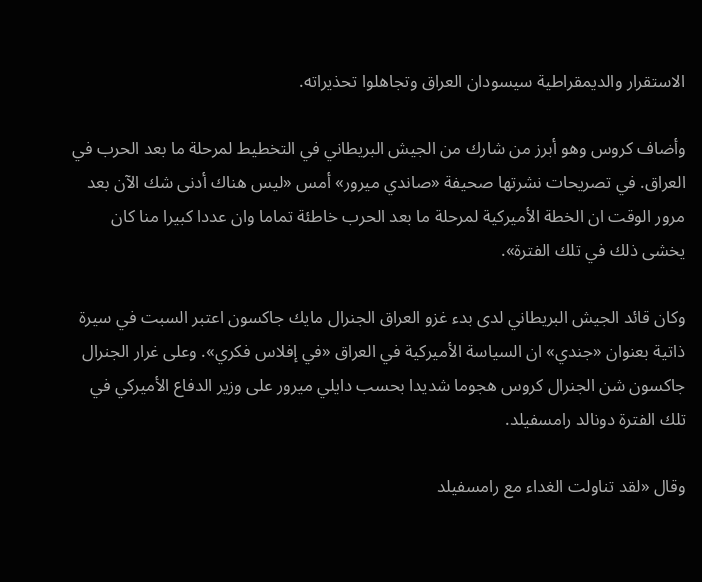الاستقرار والديمقراطية سيسودان العراق وتجاهلوا تحذيراته.

وأضاف كروس وهو أبرز من شارك من الجيش البريطاني في التخطيط لمرحلة ما بعد الحرب في العراق. في تصريحات نشرتها صحيفة «صاندي ميرور» أمس «ليس هناك أدنى شك الآن بعد مرور الوقت ان الخطة الأميركية لمرحلة ما بعد الحرب خاطئة تماما وان عددا كبيرا منا كان يخشى ذلك في تلك الفترة».

وكان قائد الجيش البريطاني لدى بدء غزو العراق الجنرال مايك جاكسون اعتبر السبت في سيرة ذاتية بعنوان «جندي» ان السياسة الأميركية في العراق «في إفلاس فكري». وعلى غرار الجنرال جاكسون شن الجنرال كروس هجوما شديدا بحسب دايلي ميرور على وزير الدفاع الأميركي في تلك الفترة دونالد رامسفيلد.

وقال «لقد تناولت الغداء مع رامسفيلد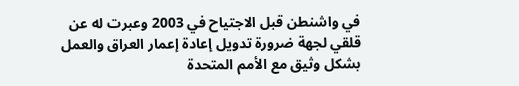في واشنطن قبل الاجتياح في 2003 وعبرت له عن قلقي لجهة ضرورة تدويل إعادة إعمار العراق والعمل بشكل وثيق مع الأمم المتحدة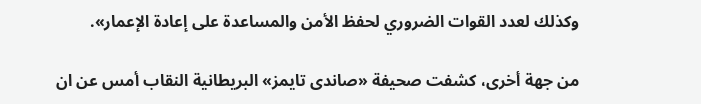وكذلك لعدد القوات الضروري لحفظ الأمن والمساعدة على إعادة الإعمار».

من جهة أخرى، كشفت صحيفة «صاندى تايمز» البريطانية النقاب أمس عن ان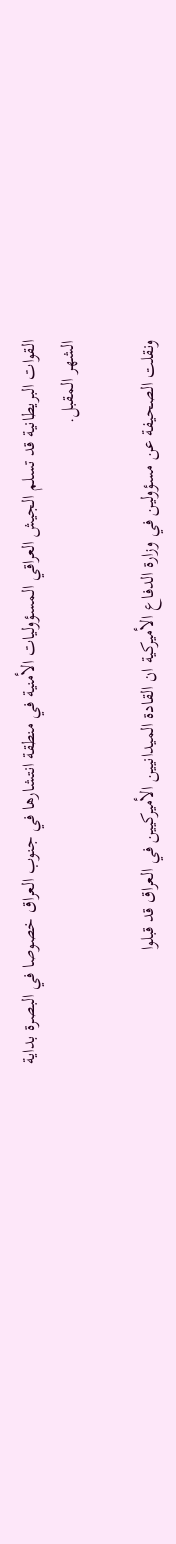القوات البريطانية قد تسلم الجيش العراقي المسؤوليات الأمنية في منطقة انتشارها في جنوب العراق خصوصا في البصرة بداية الشهر المقبل.

ونقلت الصحيفة عن مسؤولين في وزارة الدفاع الأميركية ان القادة الميدانيين الأميركيين في العراق قد قبلوا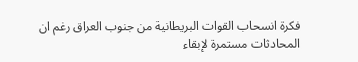فكرة انسحاب القوات البريطانية من جنوب العراق رغم ان المحادثات مستمرة لإبقاء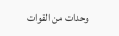وحدات من القوات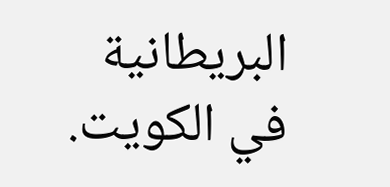البريطانية في الكويت.